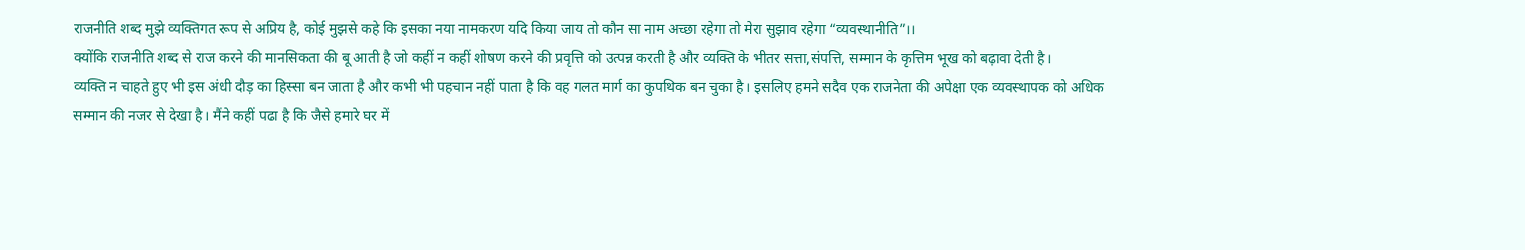राजनीति शब्द मुझे व्यक्तिगत रूप से अप्रिय है, कोई मुझसे कहे कि इसका नया नामकरण यदि किया जाय तो कौन सा नाम अच्छा रहेगा तो मेरा सुझाव रहेगा “व्यवस्थानीति”।।
क्योंकि राजनीति शब्द से राज करने की मानसिकता की बू आती है जो कहीं न कहीं शोषण करने की प्रवृत्ति को उत्पन्न करती है और व्यक्ति के भीतर सत्ता,संपत्ति, सम्मान के कृत्तिम भूख को बढ़ावा देती है।
व्यक्ति न चाहते हुए भी इस अंधी दौड़ का हिस्सा बन जाता है और कभी भी पहचान नहीं पाता है कि वह गलत मार्ग का कुपथिक बन चुका है। इसलिए हमने सदैव एक राजनेता की अपेक्षा एक व्यवस्थापक को अधिक सम्मान की नजर से देखा है। मैंने कहीं पढा है कि जैसे हमारे घर में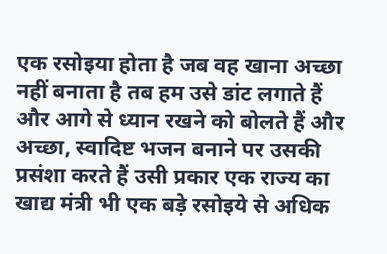एक रसोइया होता है जब वह खाना अच्छा नहीं बनाता है तब हम उसे डांट लगाते हैं और आगे से ध्यान रखने को बोलते हैं और अच्छा, स्वादिष्ट भजन बनाने पर उसकी प्रसंशा करते हैं उसी प्रकार एक राज्य का खाद्य मंत्री भी एक बड़े रसोइये से अधिक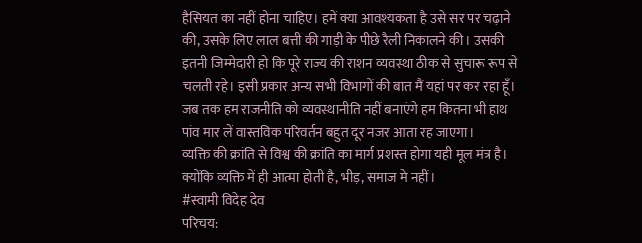हैसियत का नहीं होना चाहिए। हमें क्या आवश्यकता है उसे सर पर चढ़ाने की, उसके लिए लाल बत्ती की गाड़ी के पीछे रैली निकालने की। उसकी इतनी जिम्मेदारी हो कि पूरे राज्य की राशन व्यवस्था ठीक से सुचारू रूप से चलती रहे। इसी प्रकार अन्य सभी विभागों की बात मैं यहां पर कर रहा हूँ।
जब तक हम राजनीति को व्यवस्थानीति नहीं बनाएंगे हम कितना भी हाथ पांव मार लें वास्तविक परिवर्तन बहुत दूर नजर आता रह जाएगा।
व्यक्ति की क्रांति से विश्व की क्रांति का मार्ग प्रशस्त होगा यही मूल मंत्र है। क्योंकि व्यक्ति में ही आत्मा होती है, भीड़, समाज मे नहीं।
#स्वामी विदेह देव
परिचय: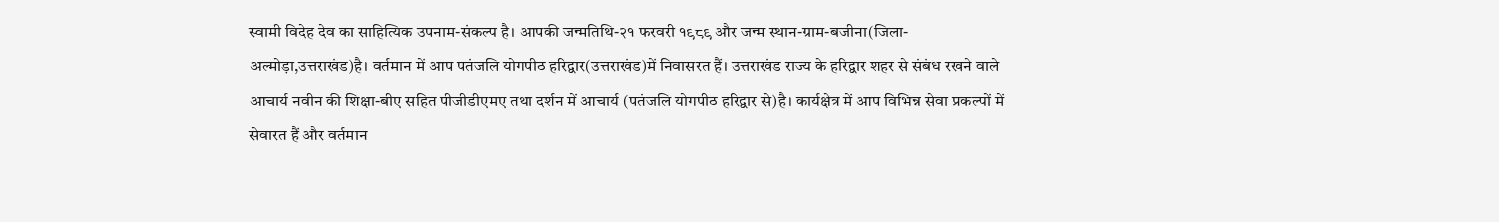स्वामी विदेह देव का साहित्यिक उपनाम-संकल्प है। आपकी जन्मतिथि-२१ फरवरी १९८९ और जन्म स्थान-ग्राम-बजीना(जिला-अल्मोड़ा,उत्तराखंड)है। वर्तमान में आप पतंजलि योगपीठ हरिद्वार(उत्तराखंड)में निवासरत हैं। उत्तराखंड राज्य के हरिद्वार शहर से संबंध रखने वाले आचार्य नवीन की शिक्षा-बीए सहित पीजीडीएमए तथा दर्शन में आचार्य (पतंजलि योगपीठ हरिद्वार से)है। कार्यक्षेत्र में आप विभिन्न सेवा प्रकल्पों में सेवारत हैं और वर्तमान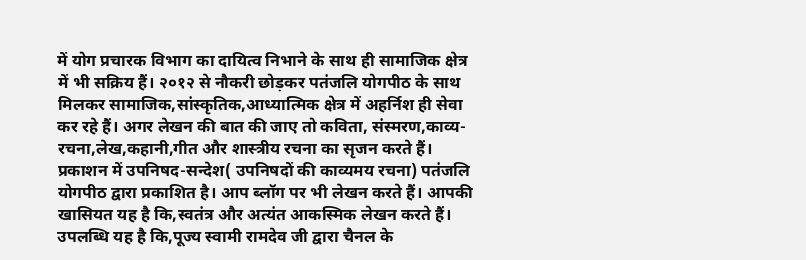में योग प्रचारक विभाग का दायित्व निभाने के साथ ही सामाजिक क्षेत्र में भी सक्रिय हैं। २०१२ से नौकरी छोड़कर पतंजलि योगपीठ के साथ मिलकर सामाजिक,सांस्कृतिक,आध्यात्मिक क्षेत्र में अहर्निश ही सेवा कर रहे हैं। अगर लेखन की बात की जाए तो कविता, संस्मरण,काव्य-रचना,लेख,कहानी,गीत और शास्त्रीय रचना का सृजन करते हैं। प्रकाशन में उपनिषद-सन्देश( उपनिषदों की काव्यमय रचना) पतंजलि योगपीठ द्वारा प्रकाशित है। आप ब्लॉग पर भी लेखन करते हैं। आपकी खासियत यह है कि,स्वतंत्र और अत्यंत आकस्मिक लेखन करते हैं। उपलब्धि यह है कि,पूज्य स्वामी रामदेव जी द्वारा चैनल के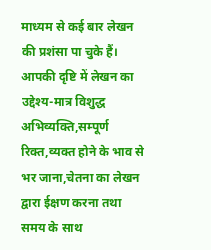माध्यम से कई बार लेखन की प्रशंसा पा चुके हैं। आपकी दृष्टि में लेखन का उद्देश्य-मात्र विशुद्ध अभिव्यक्ति,सम्पूर्ण रिक्त,व्यक्त होने के भाव से भर जाना,चेतना का लेखन द्वारा ईक्षण करना तथा समय के साथ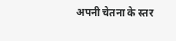अपनी चेतना के स्तर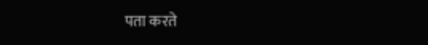पता करते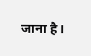जाना है।